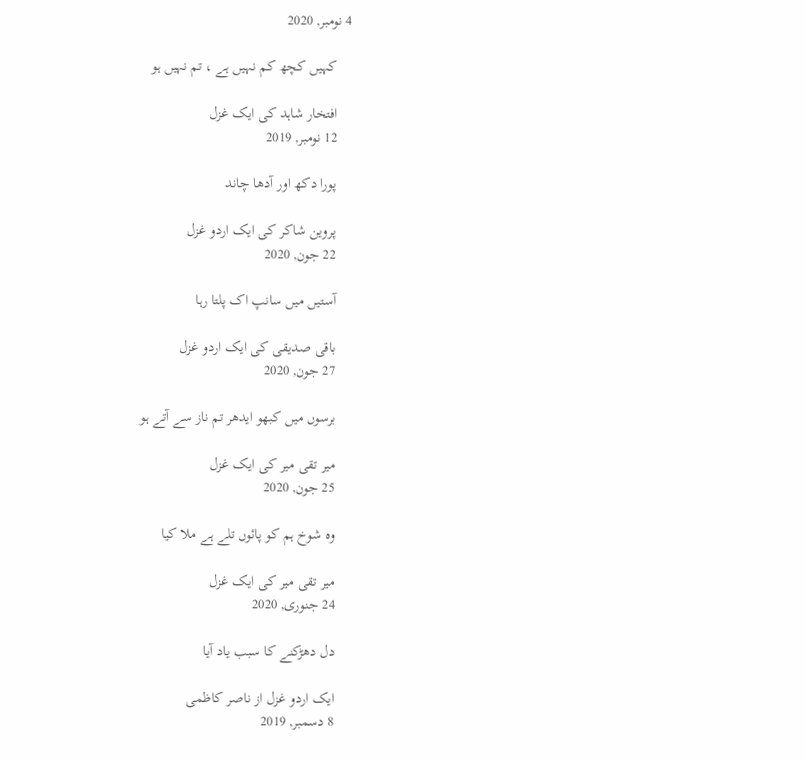4 نومبر, 2020

    کہیں کچھ کم نہیں ہے ، تم نہیں ہو

    افتخار شاہد کی ایک غزل
    12 نومبر, 2019

    پورا دکھ اور آدھا چاند

    پروین شاکر کی ایک اردو غزل
    22 جون, 2020

    آستیں میں سانپ اک پلتا رہا

    باقی صدیقی کی ایک اردو غزل
    27 جون, 2020

    برسوں میں کبھو ایدھر تم ناز سے آتے ہو

    میر تقی میر کی ایک غزل
    25 جون, 2020

    وہ شوخ ہم کو پائوں تلے ہے ملا کیا

    میر تقی میر کی ایک غزل
    24 جنوری, 2020

    دل دھڑکنے کا سبب یاد آیا

    ایک اردو غزل از ناصر کاظمی
    8 دسمبر, 2019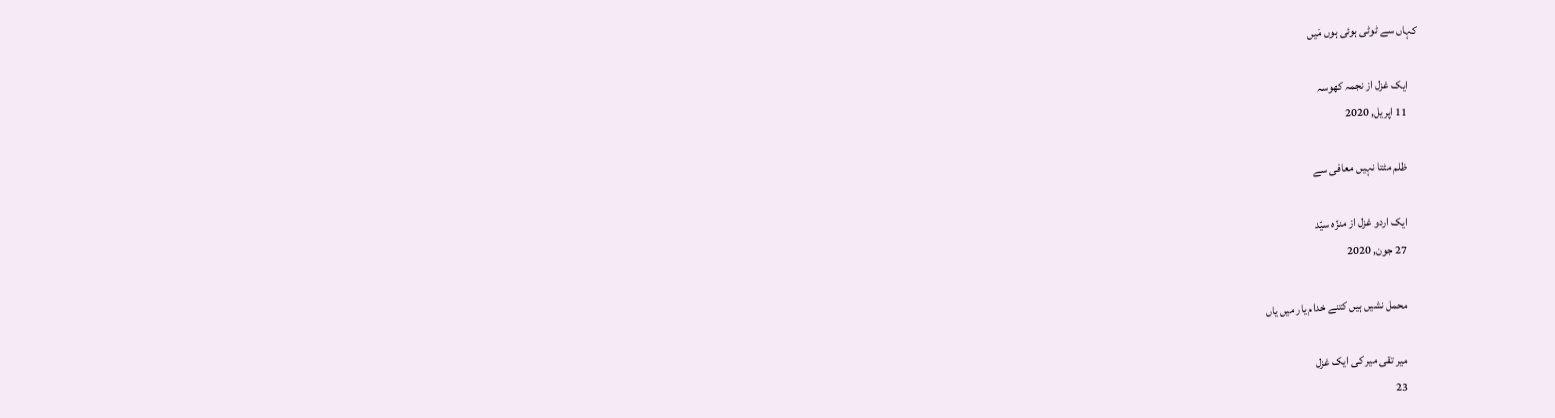کہاں سے ٹوٹی ہوئی ہوں مَیں

    ایک غزل از نجمہ کھوسہ
    11 اپریل, 2020

    ظلم مٹتا نہیں معافی سے

    ایک اردو غزل از منزّہ سیّد
    27 جون, 2020

    محمل نشیں ہیں کتنے خدام یار میں یاں

    میر تقی میر کی ایک غزل
    23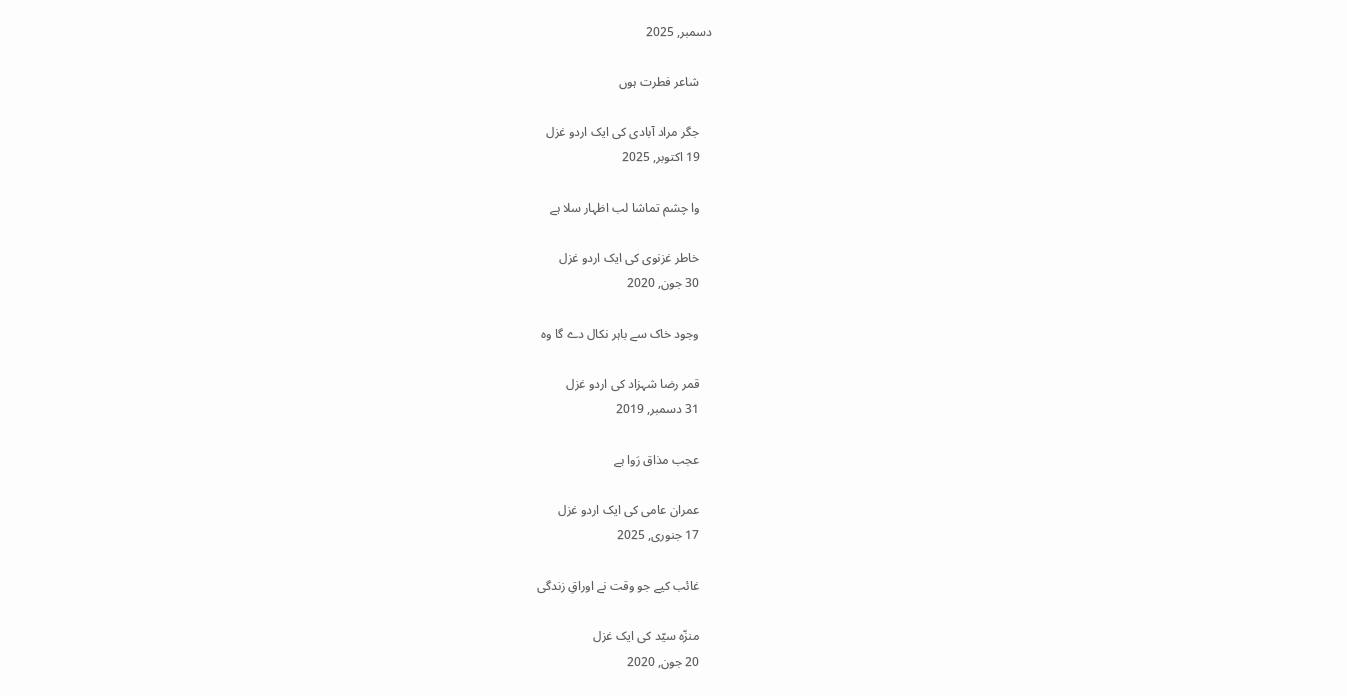دسمبر, 2025

    شاعر فطرت ہوں

    جگر مراد آبادی کی ایک اردو غزل
    19 اکتوبر, 2025

    وا چشم تماشا لب اظہار سلا ہے

    خاطر غزنوی کی ایک اردو غزل
    30 جون, 2020

    وجود خاک سے باہر نکال دے گا وہ

    قمر رضا شہزاد کی اردو غزل
    31 دسمبر, 2019

    عجب مذاق رَوا ہے

    عمران عامی کی ایک اردو غزل
    17 جنوری, 2025

    غائب کیے جو وقت نے اوراقِ زندگی

    منزّہ سیّد کی ایک غزل
    20 جون, 2020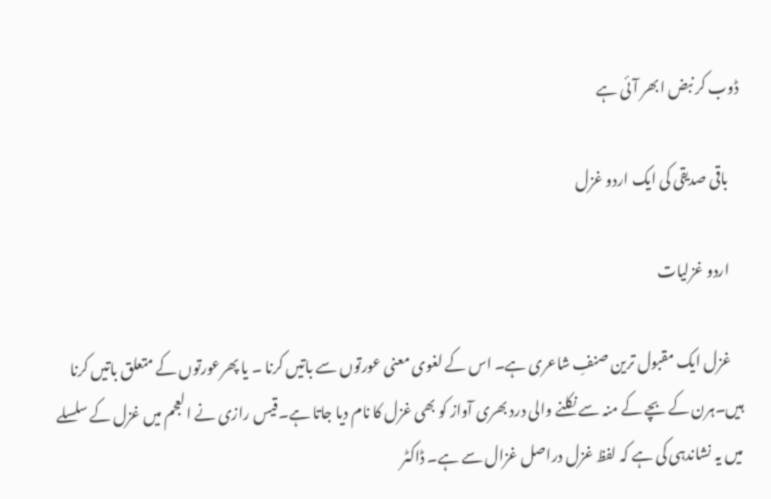ڈوب کر نبض ابھر آئی ہے

    باقی صدیقی کی ایک اردو غزل

    اردو غزلیات

    غزل ایک مقبول ترین صنفِ شاعری ہے۔ اس کے لغوی معنی عورتوں سے باتیں کرنا ۔ یا پھرعورتوں کے متعلق باتیں کرنا ہیں۔ہرن کے بچے کے منہ سے نکلنے والی درد بھری آواز کو بھی غزل کا نام دیا جاتا ہے۔قیس رازی نے العجم میں غزل کے سلسلے میں یہ نشاندہی کی ہے کہ لفظ غزل دراصل غزال سے ہے۔ ڈاکٹر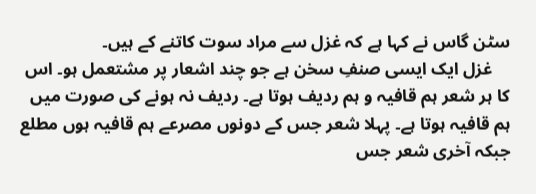سٹن گاس نے کہا ہے کہ غزل سے مراد سوت کاتنے کے ہیں۔
    غزل ایک ایسی صنفِ سخن ہے جو چند اشعار پر مشتعمل ہو۔ اس کا ہر شعر ہم قافیہ و ہم ردیف ہوتا ہے۔ ردیف نہ ہونے کی صورت میں ہم قافیہ ہوتا ہے۔ پہلا شعر جس کے دونوں مصرعے ہم قافیہ ہوں مطلع جبکہ آخری شعر جس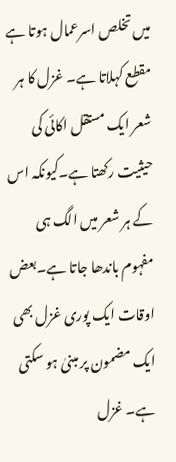میں تخلص اسرعمال ہوتا ہے مقطع کہلاتا ہے۔ غزل کا ہر شعر ایک مستقل اکائی کی حیثیت رکھتا ہے۔کیونکہ اس کے ہر شعر میں الگ ہی مفہوم باندھا جاتا ہے۔بعض اوقات ایک پوری غزل بھی ایک مضمون پر مبنیٰ ہو سکتی ہے۔ غزل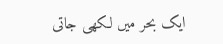ایک بحر میں لکھی جاتی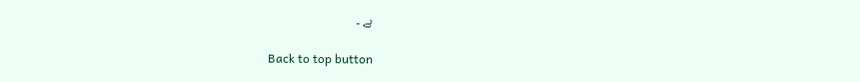ہے ۔

    Back to top button